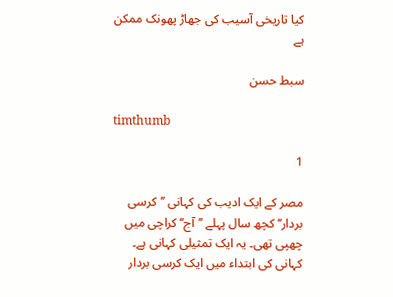کیا تاریخی آسیب کی جھاڑ پھونک ممکن ہے

سبط حسن

timthumb

1

مصر کے ایک ادیب کی کہانی ’’کرسی بردار‘‘ کچھ سال پہلے ’’آج‘‘ کراچی میں چھپی تھی۔ یہ ایک تمثیلی کہانی ہے۔ کہانی کی ابتداء میں ایک کرسی بردار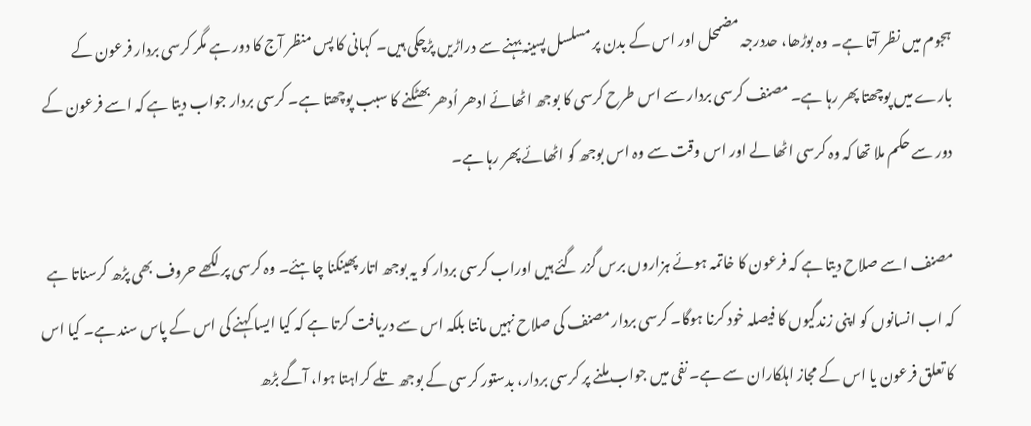ہجوم میں نظر آتا ہے۔ وہ بوڑھا، حددرجہ مضمحل اور اس کے بدن پر مسلسل پسینہ بہنے سے دراڑیں پڑچکی ہیں۔ کہانی کا پس منظر آج کا دور ہے مگر کرسی بردار فرعون کے بارے میں پوچھتا پھر رہا ہے۔ مصنف کرسی بردار سے اس طرح کرسی کا بوجھ اٹھائے ادھر اُدھر بھٹکنے کا سبب پوچھتا ہے۔ کرسی بردار جواب دیتا ہے کہ اسے فرعون کے دور سے حکم ملا تھا کہ وہ کرسی اٹھا لے اور اس وقت سے وہ اس بوجھ کو اٹھائے پھر رہا ہے۔

مصنف اسے صلاح دیتا ہے کہ فرعون کا خاتمہ ہوئے ہزاروں برس گزر گئے ہیں اوراب کرسی بردار کو یہ بوجھ اتار پھینکنا چاہئے۔ وہ کرسی پر لکھے حروف بھی پڑھ کرسناتا ہے کہ اب انسانوں کو اپنی زندگیوں کا فیصلہ خود کرنا ہوگا۔ کرسی بردار مصنف کی صلاح نہیں مانتا بلکہ اس سے دریافت کرتا ہے کہ کیا ایسا کہنے کی اس کے پاس سند ہے۔ کیا اس کا تعلق فرعون یا اس کے مجاز اہلکاران سے ہے۔ نفی میں جواب ملنے پر کرسی بردار، بدستور کرسی کے بوجھ تلے کراہتا ہوا، آگے بڑھ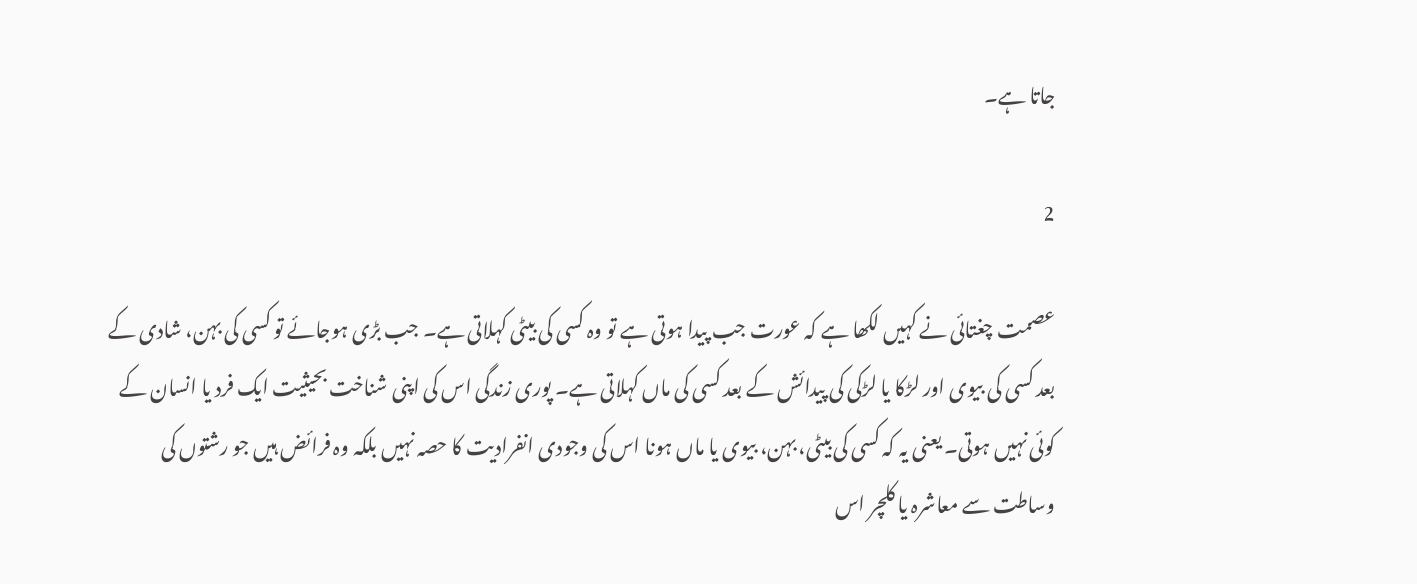جاتا ہے۔

2

عصمت چغتائی نے کہیں لکھا ہے کہ عورت جب پیدا ہوتی ہے تو وہ کسی کی بیٹی کہلاتی ہے۔ جب بڑی ہوجائے تو کسی کی بہن، شادی کے بعد کسی کی بیوی اور لڑکا یا لڑکی کی پیدائش کے بعد کسی کی ماں کہلاتی ہے۔ پوری زندگی اس کی اپنی شناخت بحیثیت ایک فرد یا انسان کے کوئی نہیں ہوتی۔ یعنی یہ کہ کسی کی بیٹی، بہن، بیوی یا ماں ہونا اس کی وجودی انفرادیت کا حصہ نہیں بلکہ وہ فرائض ہیں جو رشتوں کی وساطت سے معاشرہ یا کلچر اس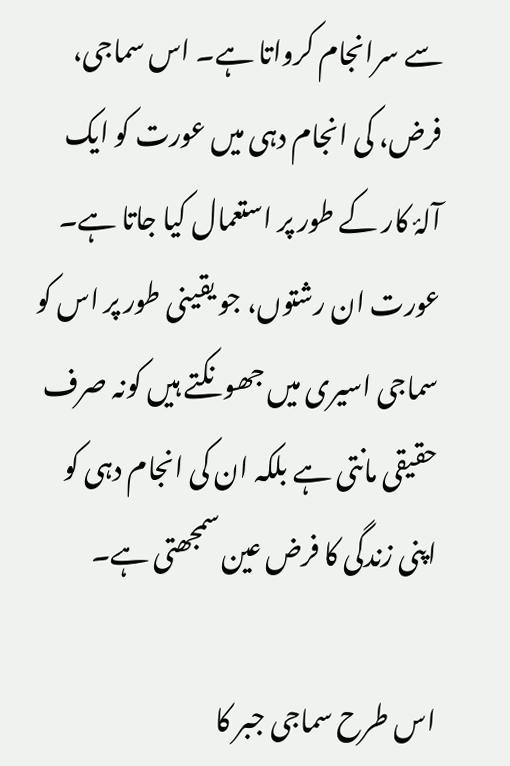سے سرانجام کرواتا ہے۔ اس سماجی، فرض، کی انجام دہی میں عورت کو ایک آلۂ کار کے طور پر استعمال کیا جاتا ہے۔ عورت ان رشتوں، جو یقینی طور پر اس کو سماجی اسیری میں جھونکتے ہیں کونہ صرف حقیقی مانتی ہے بلکہ ان کی انجام دہی کو اپنی زندگی کا فرض عین سمجھتی ہے۔

اس طرح سماجی جبر کا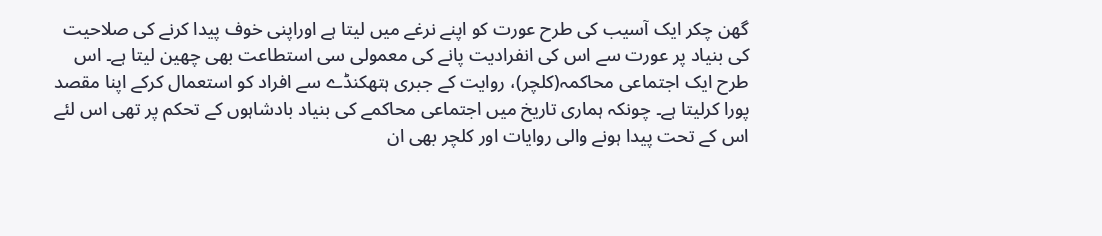گھن چکر ایک آسیب کی طرح عورت کو اپنے نرغے میں لیتا ہے اوراپنی خوف پیدا کرنے کی صلاحیت کی بنیاد پر عورت سے اس کی انفرادیت پانے کی معمولی سی استطاعت بھی چھین لیتا ہے۔ اس طرح ایک اجتماعی محاکمہ(کلچر)، روایت کے جبری ہتھکنڈے سے افراد کو استعمال کرکے اپنا مقصد پورا کرلیتا ہے۔ چونکہ ہماری تاریخ میں اجتماعی محاکمے کی بنیاد بادشاہوں کے تحکم پر تھی اس لئے اس کے تحت پیدا ہونے والی روایات اور کلچر بھی ان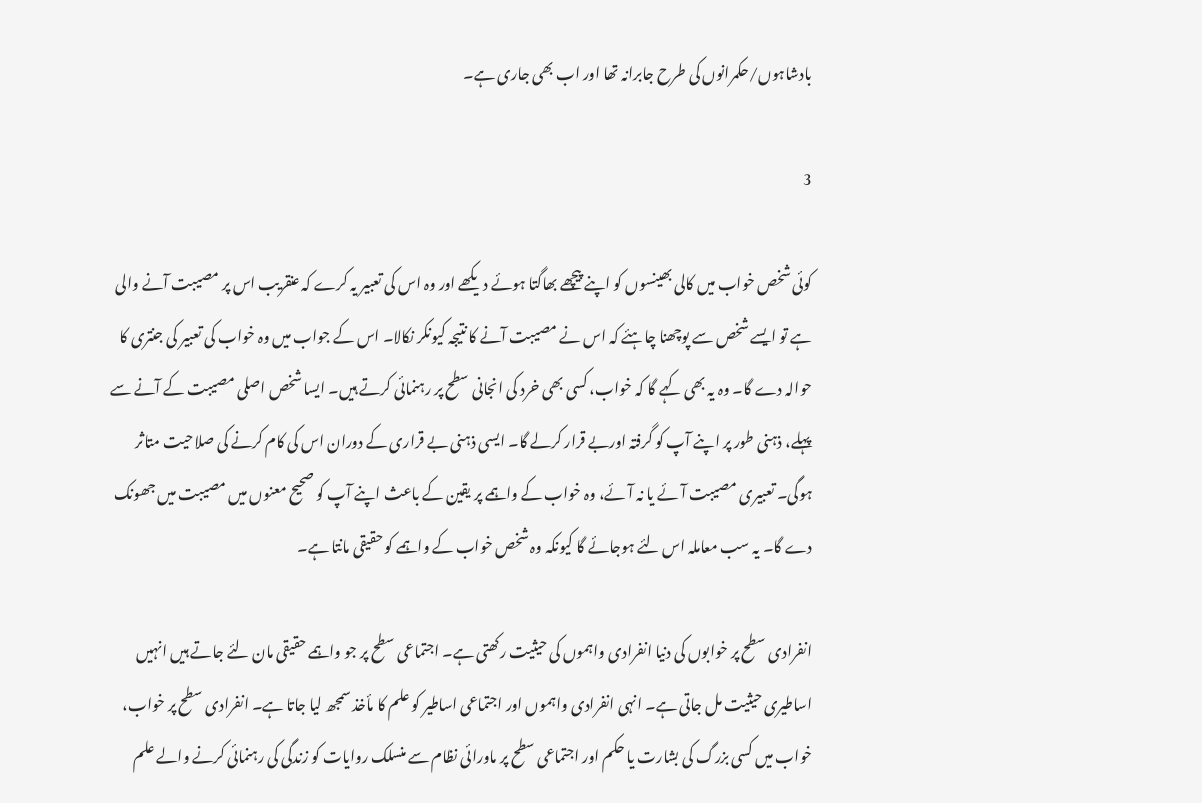بادشاہوں/حکمرانوں کی طرح جابرانہ تھا اور اب بھی جاری ہے۔

3

کوئی شخص خواب میں کالی بھینسوں کو اپنے پیچھے بھاگتا ہوئے دیکھے اور وہ اس کی تعبیر یہ کرے کہ عنقریب اس پر مصیبت آنے والی ہے تو ایسے شخص سے پوچھنا چاہئے کہ اس نے مصیبت آنے کا نتیجہ کیونکر نکالا۔ اس کے جواب میں وہ خواب کی تعبیر کی جنتری کا حوالہ دے گا۔ وہ یہ بھی کہے گا کہ خواب، کسی بھی خرد کی انجانی سطح پر رہنمائی کرتے ہیں۔ ایسا شخص اصلی مصیبت کے آنے سے پہلے، ذہنی طور پر اپنے آپ کو گرفتہ اوربے قرار کرلے گا۔ ایسی ذہنی بے قراری کے دوران اس کی کام کرنے کی صلاحیت متاثر ہوگی۔ تعبیری مصیبت آئے یا نہ آئے، وہ خواب کے واہمے پر یقین کے باعث اپنے آپ کو صحیح معنوں میں مصیبت میں جھونک دے گا۔ یہ سب معاملہ اس لئے ہوجائے گا کیونکہ وہ شخص خواب کے واہمے کو حقیقی مانتا ہے۔

انفرادی سطح پر خوابوں کی دنیا انفرادی واہموں کی حیثیت رکھتی ہے۔ اجتماعی سطح پر جو واہمے حقیقی مان لئے جاتے ہیں انہیں اساطیری حیثیت مل جاتی ہے۔ انہی انفرادی واہموں اور اجتماعی اساطیر کو علم کا مأخذ سمجھ لیا جاتا ہے۔ انفرادی سطح پر خواب، خواب میں کسی بزرگ کی بشارت یا حکم اور اجتماعی سطح پر ماورائی نظام سے منسلک روایات کو زندگی کی رہنمائی کرنے والے علم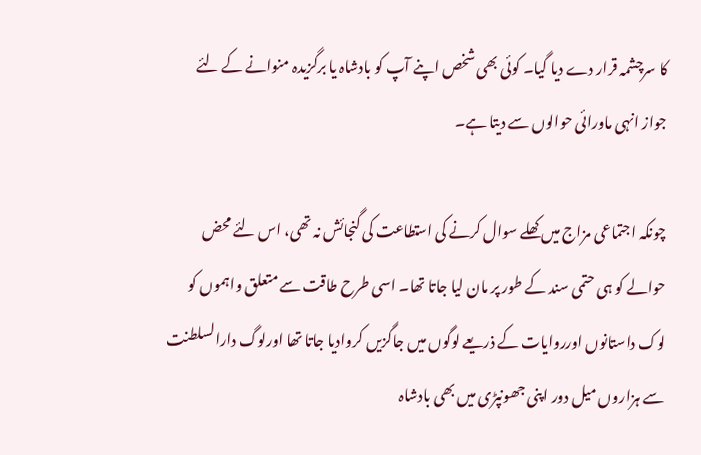کا سرچشمہ قرار دے دیا گیا۔ کوئی بھی شخص اپنے آپ کو بادشاہ یا برگزیدہ منوانے کے لئے جواز انہی ماورائی حوالوں سے دیتا ہے۔

چونکہ اجتماعی مزاج میں کھلے سوال کرنے کی استطاعت کی گنجائش نہ تھی، اس لئے محض حوالے کو ہی حتمی سند کے طور پر مان لیا جاتا تھا۔ اسی طرح طاقت سے متعلق واہموں کو لوک داستانوں اورروایات کے ذریعے لوگوں میں جاگزیں کروادیا جاتا تھا اورلوگ دارالسلطنت سے ہزاروں میل دور اپنی جھونپڑی میں بھی بادشاہ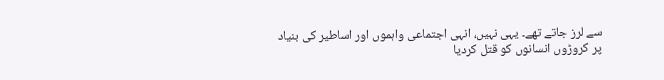سے لرز جاتے تھے۔ یہی نہیں، انہی اجتماعی واہموں اور اساطیر کی بنیاد پر کروڑوں انسانوں کو قتل کردیا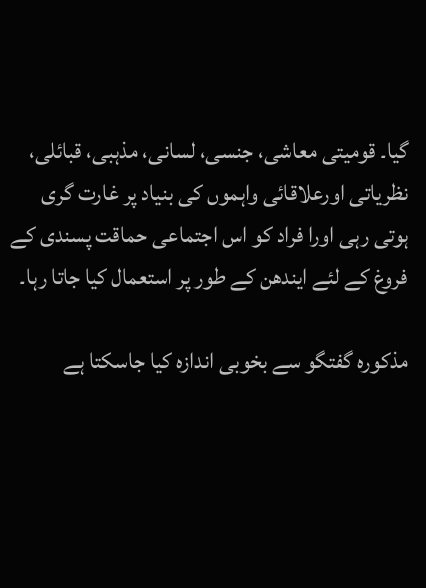گیا۔ قومیتی معاشی، جنسی، لسانی، مذہبی، قبائلی، نظریاتی اورعلاقائی واہموں کی بنیاد پر غارت گری ہوتی رہی اورا فراد کو اس اجتماعی حماقت پسندی کے فروغ کے لئے ایندھن کے طور پر استعمال کیا جاتا رہا۔

مذکورہ گفتگو سے بخوبی اندازہ کیا جاسکتا ہے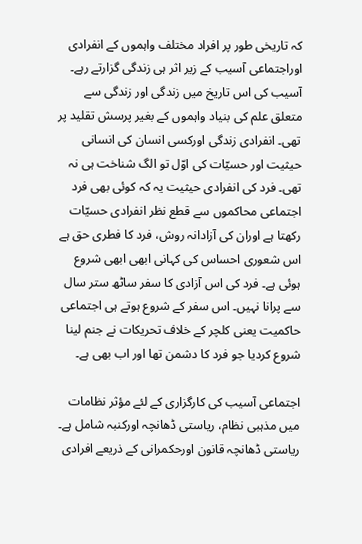کہ تاریخی طور پر افراد مختلف واہموں کے انفرادی اوراجتماعی آسیب کے زیر اثر ہی زندگی گزارتے رہے۔ آسیب کی اس تاریخ میں زندگی اور زندگی سے متعلق علم کی بنیاد واہموں کے بغیر پرسش تقلید پر تھی۔ انفرادی زندگی اورکسی انسان کی انسانی حیثیت اور حسیّات کی اوّل تو الگ شناخت ہی نہ تھی۔ فرد کی انفرادی حیثیت یہ کہ کوئی بھی فرد اجتماعی محاکموں سے قطع نظر انفرادی حسیّات رکھتا ہے اوران کی آزادانہ روش، فرد کا فطری حق ہے اس شعوری احساس کی کہانی ابھی ابھی شروع ہوئی ہے۔ فرد کی اس آزادی کا سفر ساٹھ ستر سال سے پرانا نہیں۔ اس سفر کے شروع ہوتے ہی اجتماعی حاکمیت یعنی کلچر کے خلاف تحریکات نے جنم لینا شروع کردیا جو فرد کا دشمن تھا اور اب بھی ہے۔

اجتماعی آسیب کی کارگزاری کے لئے مؤثر نظامات میں مذہبی نظام، ریاستی ڈھانچہ اورکنبہ شامل ہے۔ ریاستی ڈھانچہ قانون اورحکمرانی کے ذریعے افرادی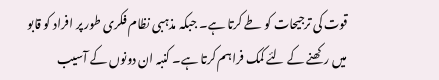قوت کی ترجیحات کو طے کرتا ہے۔ جبکہ مذہبی نظام فکری طور پر افراد کو قابو میں رکھنے کے لئے کمک فراہم کرتا ہے۔ کنبہ ان دونوں کے آسیب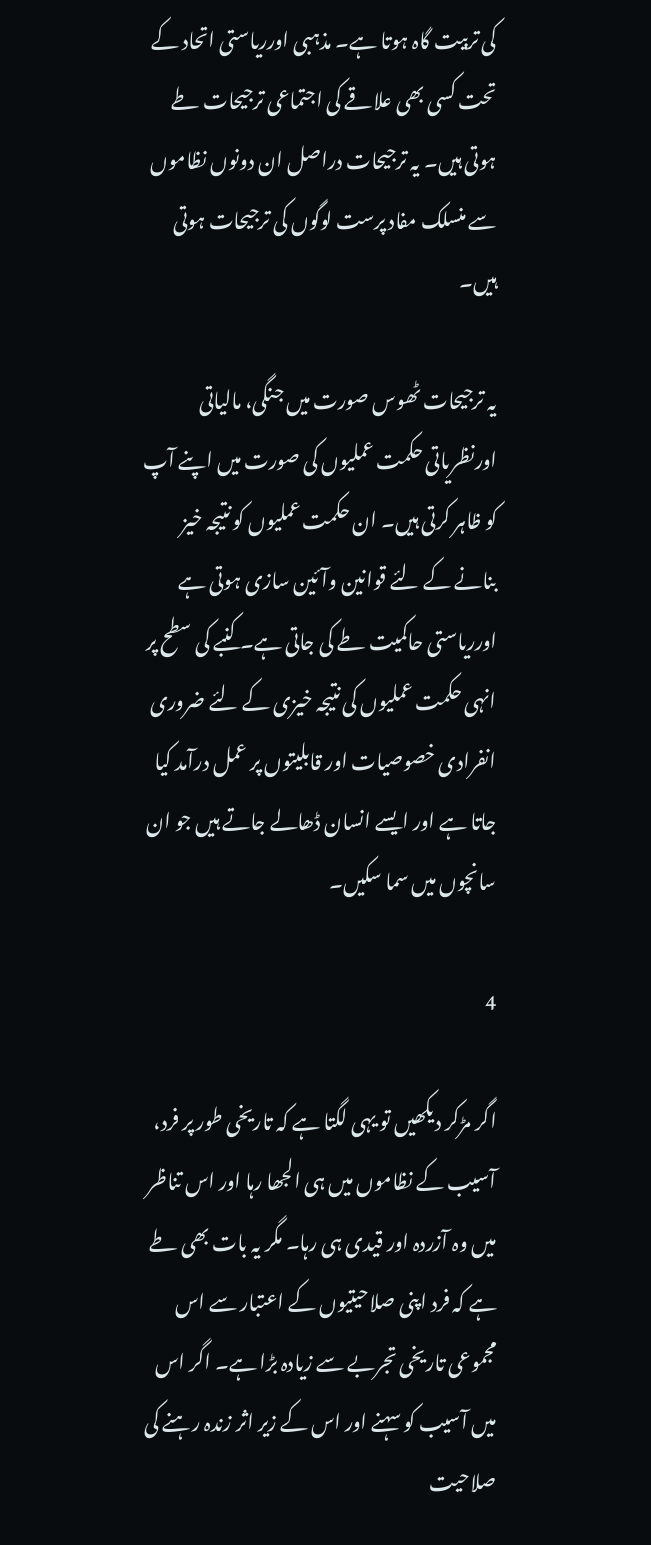کی تربیت گاہ ہوتا ہے۔ مذہبی اورریاستی اتحاد کے تحت کسی بھی علاقے کی اجتماعی ترجیحات طے ہوتی ہیں۔ یہ ترجیحات دراصل ان دونوں نظاموں سے منسلک مفاد پرست لوگوں کی ترجیحات ہوتی ہیں۔

یہ ترجیحات ٹھوس صورت میں جنگی، مالیاتی اورنظریاتی حکمت عملیوں کی صورت میں اپنے آپ کو ظاہر کرتی ہیں۔ ان حکمت عملیوں کو نتیجہ خیز بنانے کے لئے قوانین وآئین سازی ہوتی ہے اورریاستی حاکمیت طے کی جاتی ہے۔ کنبے کی سطح پر انہی حکمت عملیوں کی نتیجہ خیزی کے لئے ضروری انفرادی خصوصیات اور قابلیتوں پر عمل درآمد کیا جاتا ہے اور ایسے انسان ڈھالے جاتے ہیں جو ان سانچوں میں سما سکیں۔

4

اگر مڑکر دیکھیں تو یہی لگتا ہے کہ تاریخی طور پر فرد، آسیب کے نظاموں میں ہی الجھا رہا اور اس تناظر میں وہ آزردہ اور قیدی ہی رہا۔ مگر یہ بات بھی طے ہے کہ فرد اپنی صلاحیتیوں کے اعتبار سے اس مجموعی تاریخی تجربے سے زیادہ بڑا ہے۔ اگر اس میں آسیب کو سہنے اور اس کے زیر اثر زندہ رہنے کی صلاحیت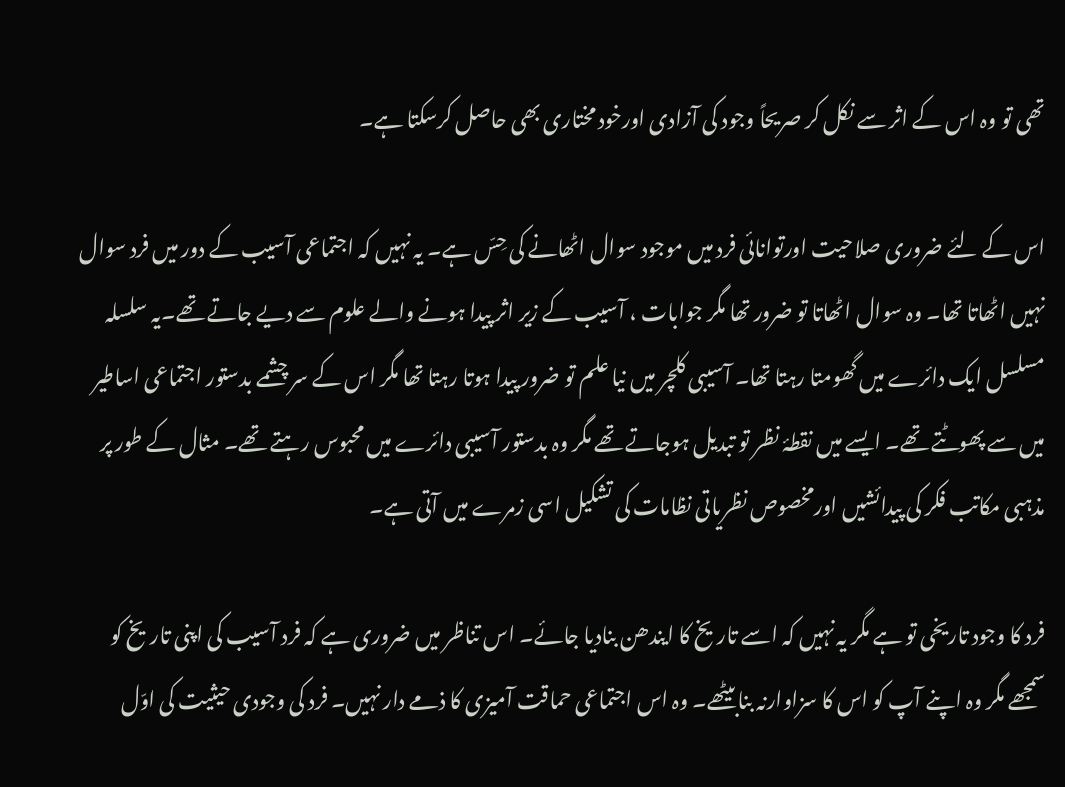تھی تو وہ اس کے اثر سے نکل کر صریحاً وجود کی آزادی اورخود مختاری بھی حاصل کرسکتا ہے۔

اس کے لئے ضروری صلاحیت اورتوانائی فرد میں موجود سوال اٹھانے کی حِسّ ہے۔ یہ نہیں کہ اجتماعی آسیب کے دور میں فرد سوال نہیں اٹھاتا تھا۔ وہ سوال اٹھاتا تو ضرور تھا مگر جوابات ، آسیب کے زیر اثر پیدا ہونے والے علوم سے دیے جاتے تھے۔یہ سلسلہ مسلسل ایک دائرے میں گھومتا رہتا تھا۔ آسیبی کلچر میں نیا علم تو ضرور پیدا ہوتا رہتا تھا مگر اس کے سر چشمے بدستور اجتماعی اساطیر میں سے پھوٹتے تھے۔ ایسے میں نقطۂ نظر تو تبدیل ہوجاتے تھے مگر وہ بدستور آسیبی دائرے میں محبوس رہتے تھے۔ مثال کے طور پر مذہبی مکاتب فکر کی پیدائشیں اورمخصوص نظریاتی نظامات کی تشکیل اسی زمرے میں آتی ہے۔

فرد کا وجود تاریخی تو ہے مگر یہ نہیں کہ اسے تاریخ کا ایندھن بنادیا جائے۔ اس تناظر میں ضروری ہے کہ فرد آسیب کی اپنی تاریخ کو سمجھے مگر وہ اپنے آپ کو اس کا سزاوارنہ بنابیٹھے۔ وہ اس اجتماعی حماقت آمیزی کا ذمے دار نہیں۔ فرد کی وجودی حیثیت کی اوّل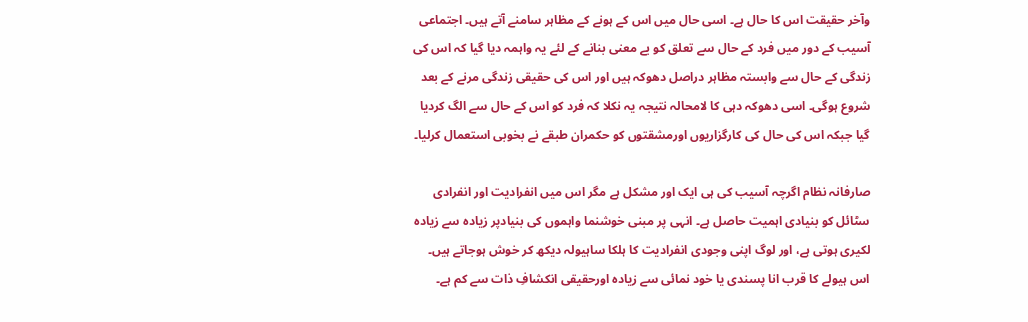وآخر حقیقت اس کا حال ہے۔ اسی حال میں اس کے ہونے کے مظاہر سامنے آتے ہیں۔ اجتماعی آسیب کے دور میں فرد کے حال سے تعلق کو بے معنی بنانے کے لئے یہ واہمہ دیا گیا کہ اس کی زندگی کے حال سے وابستہ مظاہر دراصل دھوکہ ہیں اور اس کی حقیقی زندگی مرنے کے بعد شروع ہوگی۔ اسی دھوکہ دہی کا لامحالہ نتیجہ یہ نکلا کہ فرد کو اس کے حال سے الگ کردیا گیا جبکہ اس کی حال کی کارگزاریوں اورمشقتوں کو حکمران طبقے نے بخوبی استعمال کرلیا۔

صارفانہ نظام اگرچہ آسیب کی ہی ایک اور مشکل ہے مگر اس میں انفرادیت اور انفرادی سٹائل کو بنیادی اہمیت حاصل ہے۔ انہی پر مبنی خوشنما واہموں کی بنیادپر زیادہ سے زیادہ لکیری ہوتی ہے، اور لوگ اپنی وجودی انفرادیت کا ہلکا ساہیولہ دیکھ کر خوش ہوجاتے ہیں۔ اس ہیولے کا قرب انا پسندی یا خود نمائی سے زیادہ اورحقیقی انکشافِ ذات سے کم ہے۔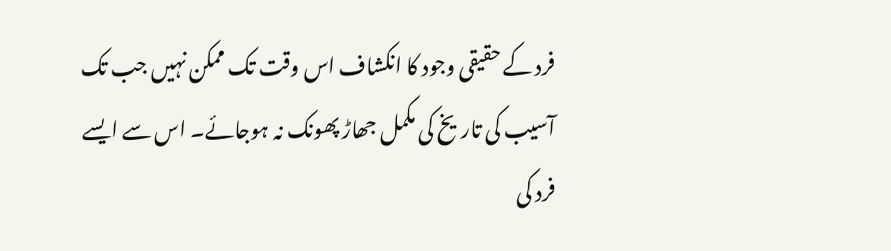فرد کے حقیقی وجود کا انکشاف اس وقت تک ممکن نہیں جب تک آسیب کی تاریخ کی مکمل جھاڑ پھونک نہ ہوجائے۔ اس سے ایسے فرد کی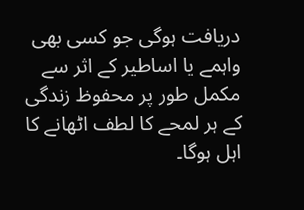دریافت ہوگی جو کسی بھی واہمے یا اساطیر کے اثر سے مکمل طور پر محفوظ زندگی کے ہر لمحے کا لطف اٹھانے کا اہل ہوگا۔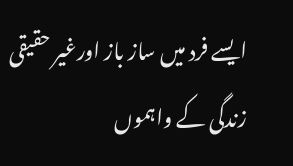ایسے فرد میں ساز باز اورغیر حقیقی زندگی کے واہموں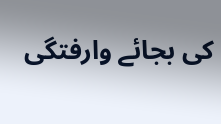کی بجائے وارفتگی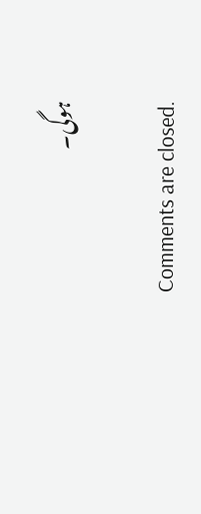ہوگی۔

Comments are closed.